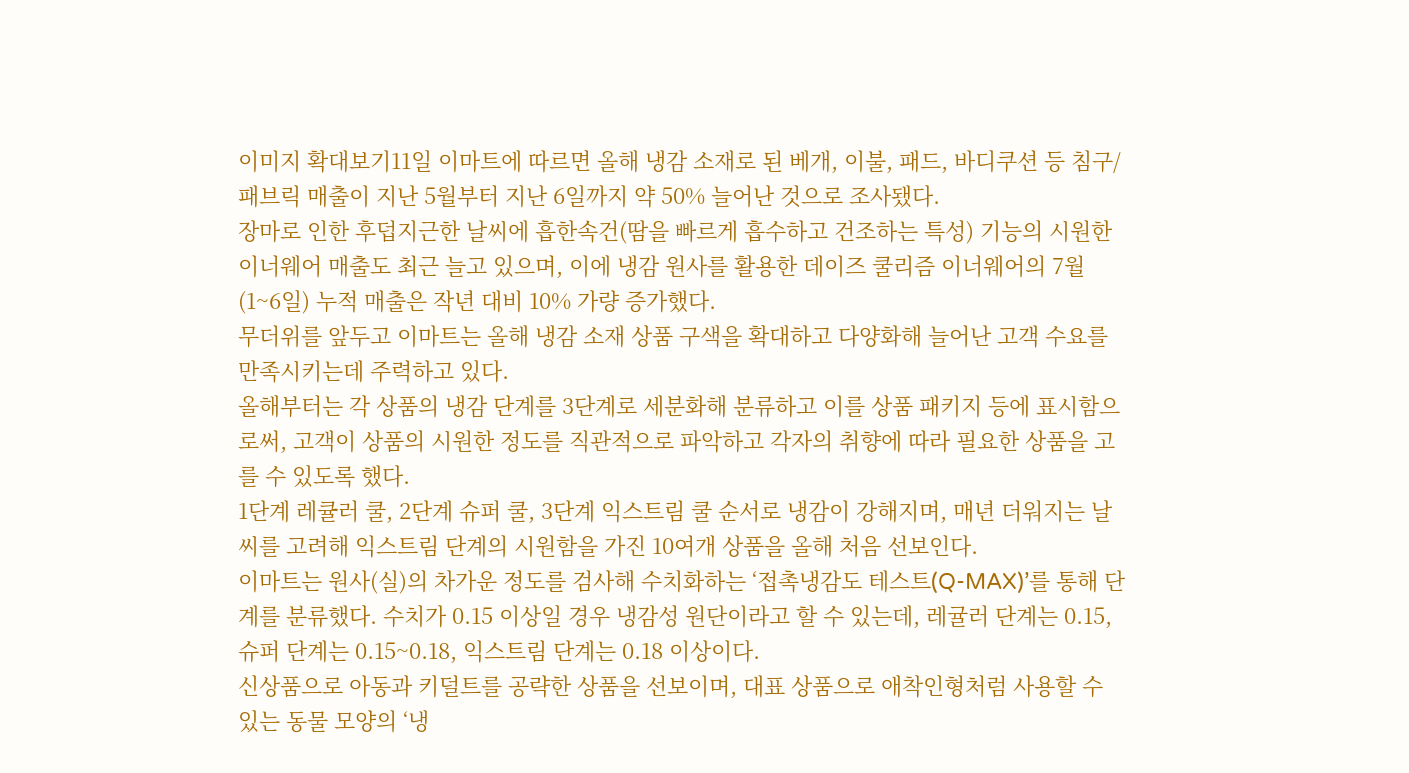이미지 확대보기11일 이마트에 따르면 올해 냉감 소재로 된 베개, 이불, 패드, 바디쿠션 등 침구/패브릭 매출이 지난 5월부터 지난 6일까지 약 50% 늘어난 것으로 조사됐다.
장마로 인한 후덥지근한 날씨에 흡한속건(땀을 빠르게 흡수하고 건조하는 특성) 기능의 시원한 이너웨어 매출도 최근 늘고 있으며, 이에 냉감 원사를 활용한 데이즈 쿨리즘 이너웨어의 7월(1~6일) 누적 매출은 작년 대비 10% 가량 증가했다.
무더위를 앞두고 이마트는 올해 냉감 소재 상품 구색을 확대하고 다양화해 늘어난 고객 수요를 만족시키는데 주력하고 있다.
올해부터는 각 상품의 냉감 단계를 3단계로 세분화해 분류하고 이를 상품 패키지 등에 표시함으로써, 고객이 상품의 시원한 정도를 직관적으로 파악하고 각자의 취향에 따라 필요한 상품을 고를 수 있도록 했다.
1단계 레큘러 쿨, 2단계 슈퍼 쿨, 3단계 익스트림 쿨 순서로 냉감이 강해지며, 매년 더워지는 날씨를 고려해 익스트림 단계의 시원함을 가진 10여개 상품을 올해 처음 선보인다.
이마트는 원사(실)의 차가운 정도를 검사해 수치화하는 ‘접촉냉감도 테스트(Q-MAX)’를 통해 단계를 분류했다. 수치가 0.15 이상일 경우 냉감성 원단이라고 할 수 있는데, 레귤러 단계는 0.15, 슈퍼 단계는 0.15~0.18, 익스트림 단계는 0.18 이상이다.
신상품으로 아동과 키덜트를 공략한 상품을 선보이며, 대표 상품으로 애착인형처럼 사용할 수 있는 동물 모양의 ‘냉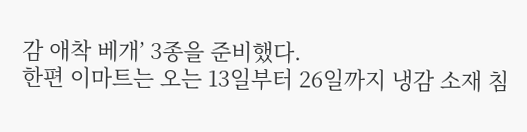감 애착 베개’ 3종을 준비했다.
한편 이마트는 오는 13일부터 26일까지 냉감 소재 침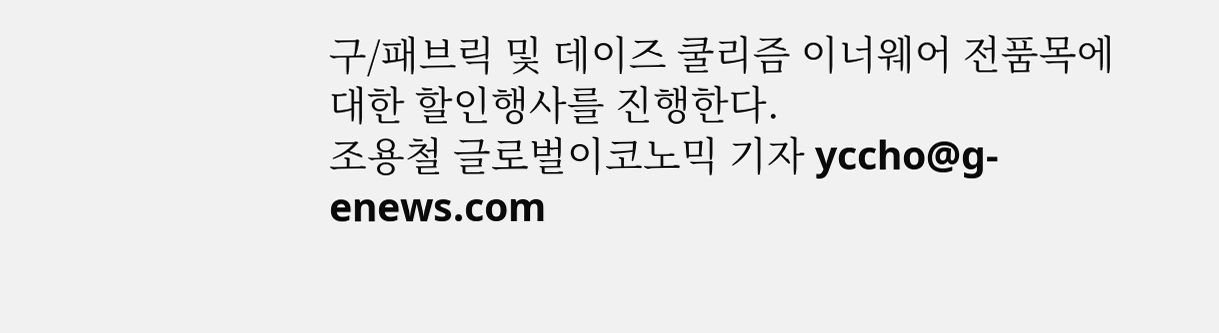구/패브릭 및 데이즈 쿨리즘 이너웨어 전품목에 대한 할인행사를 진행한다.
조용철 글로벌이코노믹 기자 yccho@g-enews.com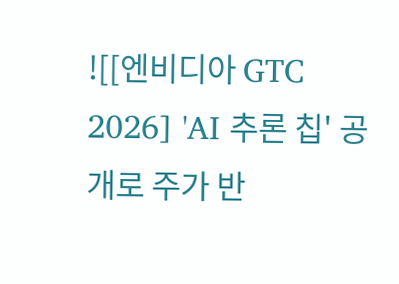![[엔비디아 GTC 2026] 'AI 추론 칩' 공개로 주가 반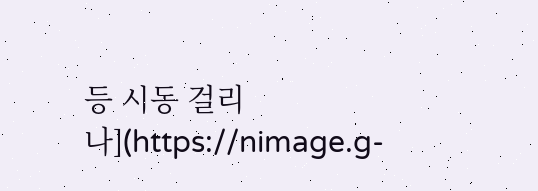등 시동 걸리나](https://nimage.g-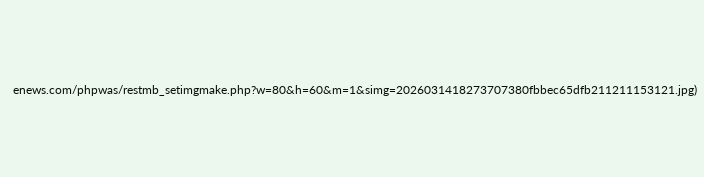enews.com/phpwas/restmb_setimgmake.php?w=80&h=60&m=1&simg=2026031418273707380fbbec65dfb211211153121.jpg)